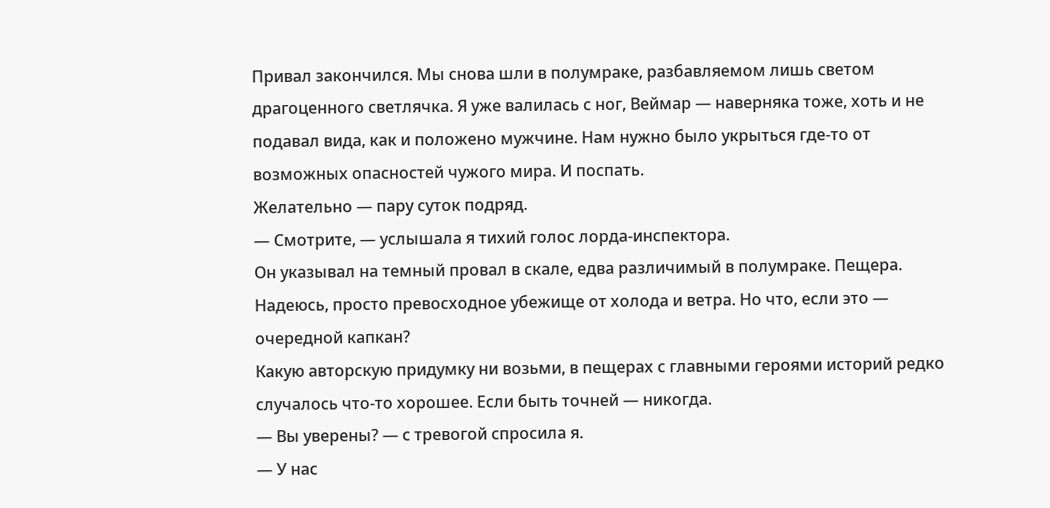Привал закончился. Мы снова шли в полумраке, разбавляемом лишь светом драгоценного светлячка. Я уже валилась с ног, Веймар — наверняка тоже, хоть и не подавал вида, как и положено мужчине. Нам нужно было укрыться где-то от возможных опасностей чужого мира. И поспать.
Желательно — пару суток подряд.
— Смотрите, — услышала я тихий голос лорда-инспектора.
Он указывал на темный провал в скале, едва различимый в полумраке. Пещера. Надеюсь, просто превосходное убежище от холода и ветра. Но что, если это — очередной капкан?
Какую авторскую придумку ни возьми, в пещерах с главными героями историй редко случалось что-то хорошее. Если быть точней — никогда.
— Вы уверены? — с тревогой спросила я.
— У нас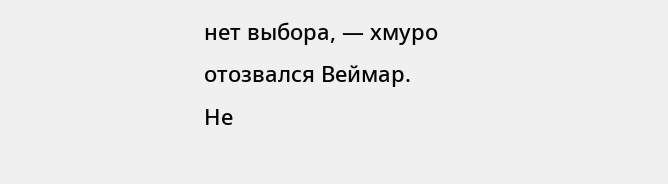нет выбора, — хмуро отозвался Веймар.
Не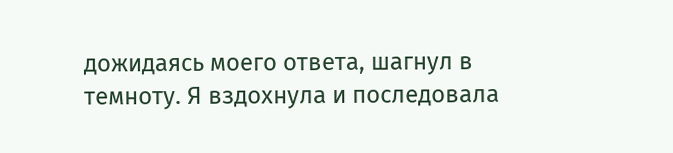дожидаясь моего ответа, шагнул в темноту. Я вздохнула и последовала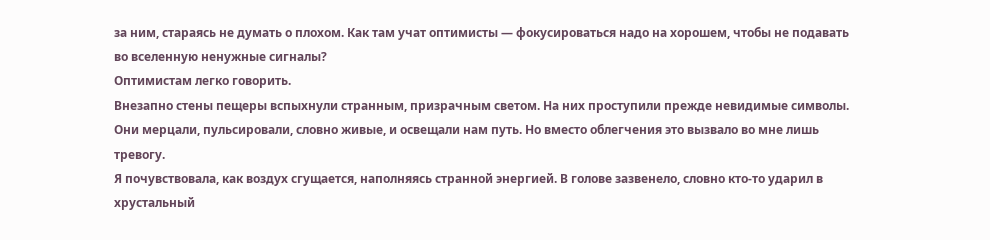за ним, стараясь не думать о плохом. Как там учат оптимисты — фокусироваться надо на хорошем, чтобы не подавать во вселенную ненужные сигналы?
Оптимистам легко говорить.
Внезапно стены пещеры вспыхнули странным, призрачным светом. На них проступили прежде невидимые символы. Они мерцали, пульсировали, словно живые, и освещали нам путь. Но вместо облегчения это вызвало во мне лишь тревогу.
Я почувствовала, как воздух сгущается, наполняясь странной энергией. В голове зазвенело, словно кто-то ударил в хрустальный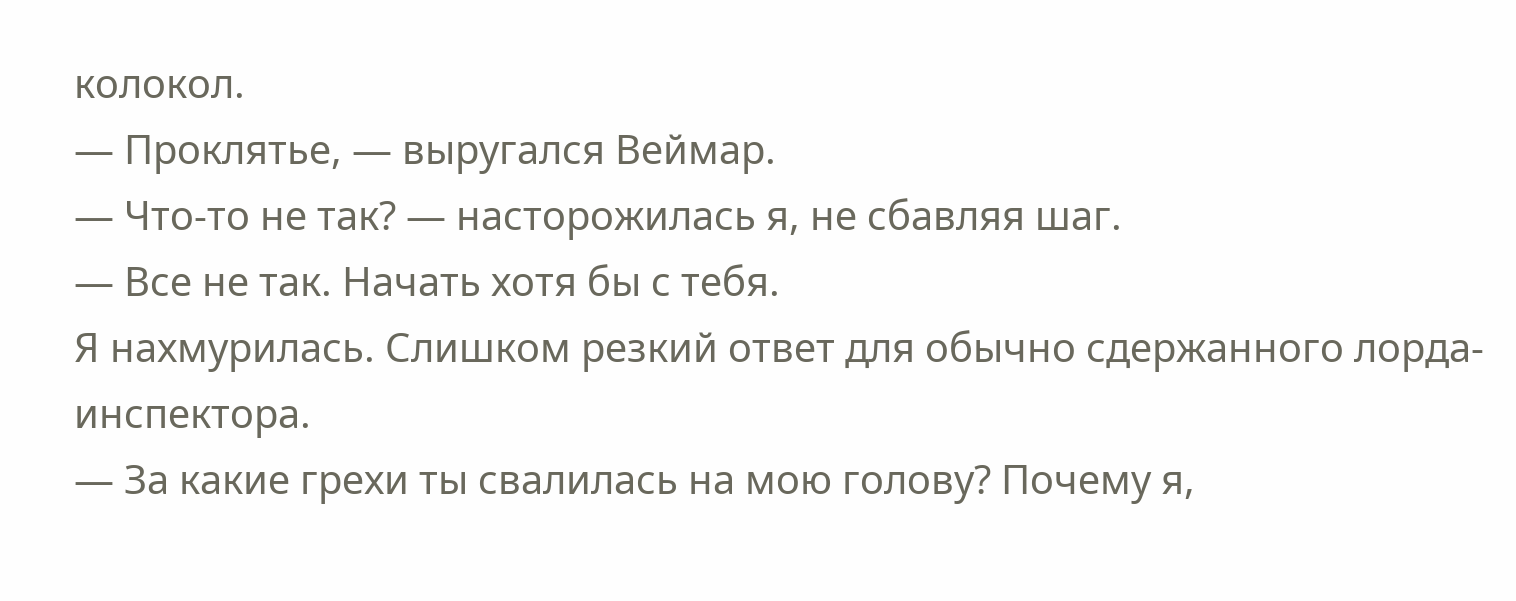колокол.
— Проклятье, — выругался Веймар.
— Что-то не так? — насторожилась я, не сбавляя шаг.
— Все не так. Начать хотя бы с тебя.
Я нахмурилась. Слишком резкий ответ для обычно сдержанного лорда-инспектора.
— За какие грехи ты свалилась на мою голову? Почему я,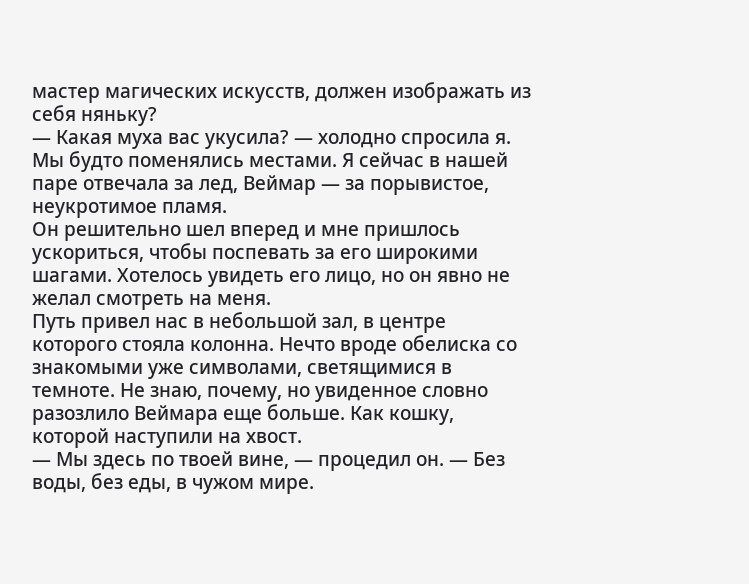мастер магических искусств, должен изображать из себя няньку?
— Какая муха вас укусила? — холодно спросила я.
Мы будто поменялись местами. Я сейчас в нашей паре отвечала за лед, Веймар — за порывистое, неукротимое пламя.
Он решительно шел вперед и мне пришлось ускориться, чтобы поспевать за его широкими шагами. Хотелось увидеть его лицо, но он явно не желал смотреть на меня.
Путь привел нас в небольшой зал, в центре которого стояла колонна. Нечто вроде обелиска со знакомыми уже символами, светящимися в темноте. Не знаю, почему, но увиденное словно разозлило Веймара еще больше. Как кошку, которой наступили на хвост.
— Мы здесь по твоей вине, — процедил он. — Без воды, без еды, в чужом мире.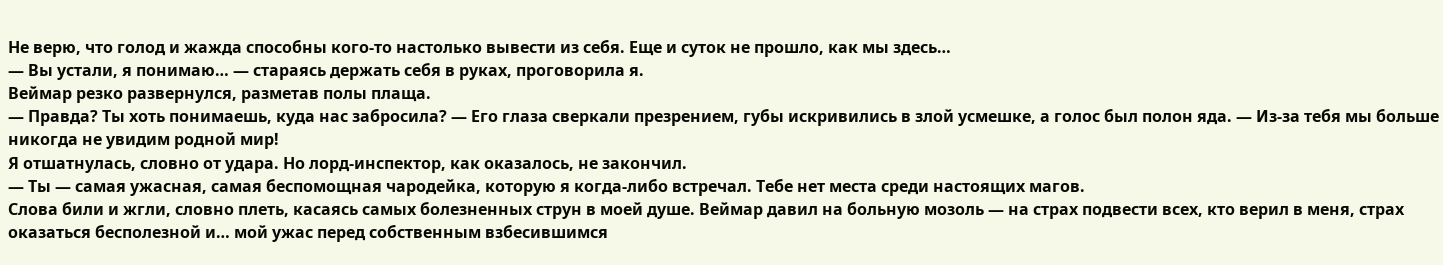Не верю, что голод и жажда способны кого-то настолько вывести из себя. Еще и суток не прошло, как мы здесь…
— Вы устали, я понимаю… — стараясь держать себя в руках, проговорила я.
Веймар резко развернулся, разметав полы плаща.
— Правда? Ты хоть понимаешь, куда нас забросила? — Его глаза сверкали презрением, губы искривились в злой усмешке, а голос был полон яда. — Из-за тебя мы больше никогда не увидим родной мир!
Я отшатнулась, словно от удара. Но лорд-инспектор, как оказалось, не закончил.
— Ты — самая ужасная, самая беспомощная чародейка, которую я когда-либо встречал. Тебе нет места среди настоящих магов.
Слова били и жгли, словно плеть, касаясь самых болезненных струн в моей душе. Веймар давил на больную мозоль — на страх подвести всех, кто верил в меня, страх оказаться бесполезной и… мой ужас перед собственным взбесившимся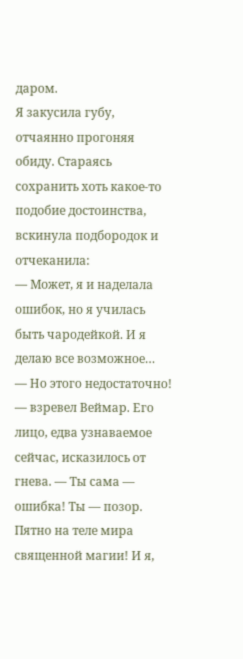даром.
Я закусила губу, отчаянно прогоняя обиду. Стараясь сохранить хоть какое-то подобие достоинства, вскинула подбородок и отчеканила:
— Может, я и наделала ошибок, но я училась быть чародейкой. И я делаю все возможное…
— Но этого недостаточно! — взревел Веймар. Его лицо, едва узнаваемое сейчас, исказилось от гнева. — Ты сама — ошибка! Ты — позор. Пятно на теле мира священной магии! И я,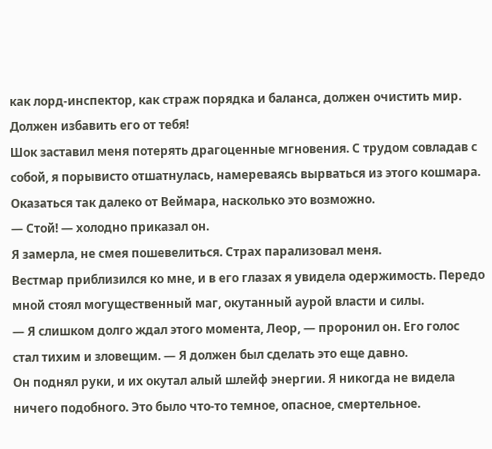как лорд-инспектор, как страж порядка и баланса, должен очистить мир. Должен избавить его от тебя!
Шок заставил меня потерять драгоценные мгновения. С трудом совладав с собой, я порывисто отшатнулась, намереваясь вырваться из этого кошмара. Оказаться так далеко от Веймара, насколько это возможно.
— Стой! — холодно приказал он.
Я замерла, не смея пошевелиться. Страх парализовал меня.
Вестмар приблизился ко мне, и в его глазах я увидела одержимость. Передо мной стоял могущественный маг, окутанный аурой власти и силы.
— Я слишком долго ждал этого момента, Леор, — проронил он. Его голос стал тихим и зловещим. — Я должен был сделать это еще давно.
Он поднял руки, и их окутал алый шлейф энергии. Я никогда не видела ничего подобного. Это было что-то темное, опасное, смертельное.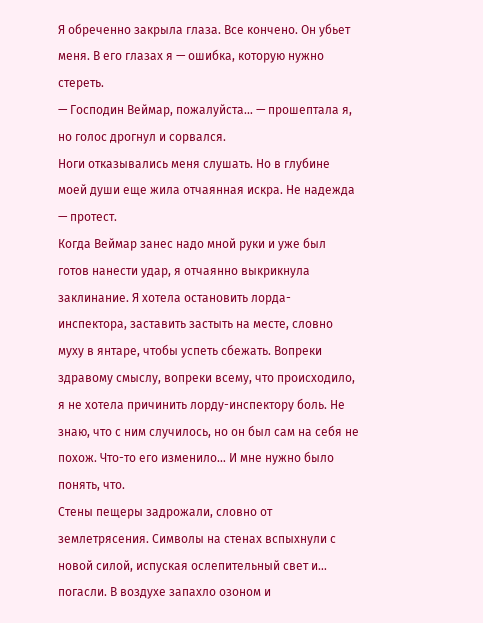Я обреченно закрыла глаза. Все кончено. Он убьет меня. В его глазах я — ошибка, которую нужно стереть.
— Господин Веймар, пожалуйста… — прошептала я, но голос дрогнул и сорвался.
Ноги отказывались меня слушать. Но в глубине моей души еще жила отчаянная искра. Не надежда — протест.
Когда Веймар занес надо мной руки и уже был готов нанести удар, я отчаянно выкрикнула заклинание. Я хотела остановить лорда-инспектора, заставить застыть на месте, словно муху в янтаре, чтобы успеть сбежать. Вопреки здравому смыслу, вопреки всему, что происходило, я не хотела причинить лорду-инспектору боль. Не знаю, что с ним случилось, но он был сам на себя не похож. Что-то его изменило… И мне нужно было понять, что.
Стены пещеры задрожали, словно от землетрясения. Символы на стенах вспыхнули с новой силой, испуская ослепительный свет и… погасли. В воздухе запахло озоном и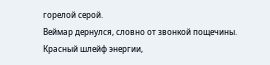горелой серой.
Веймар дернулся, словно от звонкой пощечины. Красный шлейф энергии,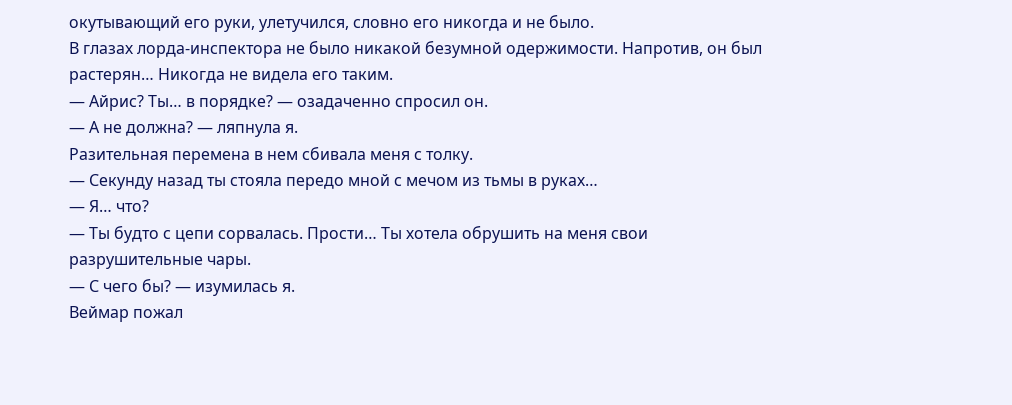окутывающий его руки, улетучился, словно его никогда и не было.
В глазах лорда-инспектора не было никакой безумной одержимости. Напротив, он был растерян… Никогда не видела его таким.
— Айрис? Ты… в порядке? — озадаченно спросил он.
— А не должна? — ляпнула я.
Разительная перемена в нем сбивала меня с толку.
— Секунду назад ты стояла передо мной с мечом из тьмы в руках…
— Я… что?
— Ты будто с цепи сорвалась. Прости… Ты хотела обрушить на меня свои разрушительные чары.
— С чего бы? — изумилась я.
Веймар пожал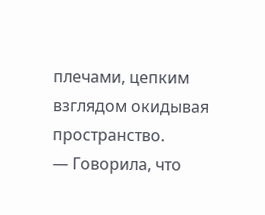плечами, цепким взглядом окидывая пространство.
— Говорила, что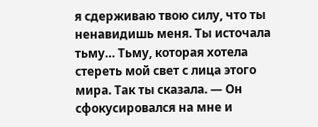я сдерживаю твою силу, что ты ненавидишь меня. Ты источала тьму… Тьму, которая хотела стереть мой свет с лица этого мира. Так ты сказала. — Он сфокусировался на мне и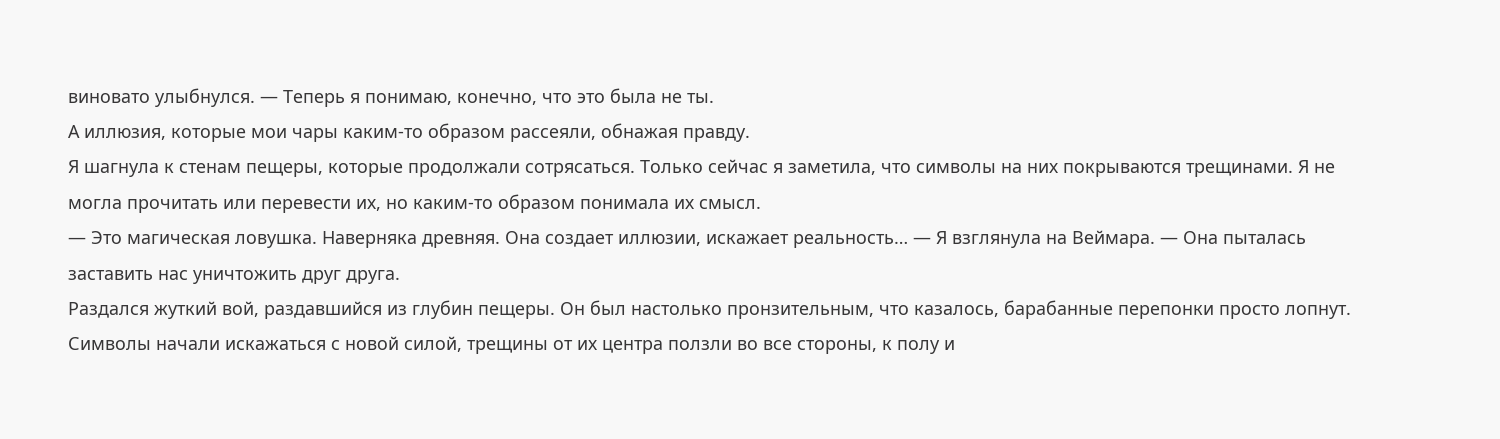виновато улыбнулся. — Теперь я понимаю, конечно, что это была не ты.
А иллюзия, которые мои чары каким-то образом рассеяли, обнажая правду.
Я шагнула к стенам пещеры, которые продолжали сотрясаться. Только сейчас я заметила, что символы на них покрываются трещинами. Я не могла прочитать или перевести их, но каким-то образом понимала их смысл.
— Это магическая ловушка. Наверняка древняя. Она создает иллюзии, искажает реальность… — Я взглянула на Веймара. — Она пыталась заставить нас уничтожить друг друга.
Раздался жуткий вой, раздавшийся из глубин пещеры. Он был настолько пронзительным, что казалось, барабанные перепонки просто лопнут. Символы начали искажаться с новой силой, трещины от их центра ползли во все стороны, к полу и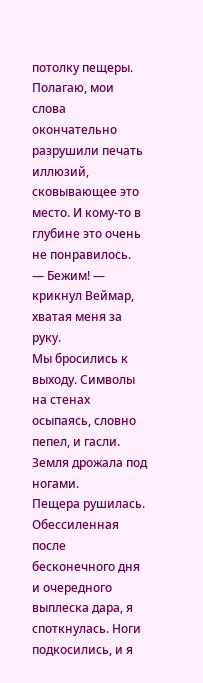потолку пещеры.
Полагаю, мои слова окончательно разрушили печать иллюзий, сковывающее это место. И кому-то в глубине это очень не понравилось.
— Бежим! — крикнул Веймар, хватая меня за руку.
Мы бросились к выходу. Символы на стенах осыпаясь, словно пепел, и гасли. Земля дрожала под ногами.
Пещера рушилась.
Обессиленная после бесконечного дня и очередного выплеска дара, я споткнулась. Ноги подкосились, и я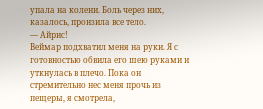упала на колени. Боль через них, казалось, пронзила все тело.
— Айрис!
Веймар подхватил меня на руки. Я с готовностью обвила его шею руками и уткнулась в плечо. Пока он стремительно нес меня прочь из пещеры, я смотрела,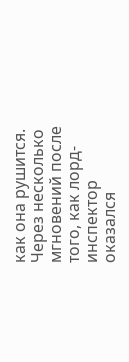как она рушится. Через несколько мгновений после того, как лорд-инспектор оказался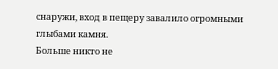снаружи, вход в пещеру завалило огромными глыбами камня.
Больше никто не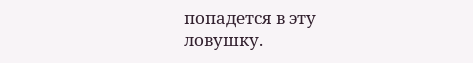попадется в эту ловушку.